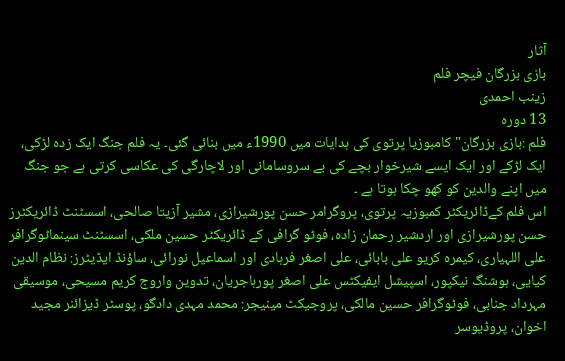آثار
بازی بزرگان فیچر فلم
زینب احمدی
13 دورہ
فلم :بازی بزرگان" کامبوزیا پرتوی کی ہدایات میں 1990ء میں بنائی گئی۔ یہ فلم جنگ ایک زدہ لڑکی، ایک لڑکے اور ایک ایسے شیرخوار بچے کی بے سروسامانی اور لاچارگی کی عکاسی کرتی ہے جو جنگ میں اپنے والدین کو کھو چکا ہوتا ہے ۔
اس فلم کےڈائریکٹر کمبوزیہ پرتوی، پروگرامر حسن پورشیرازی، مشیر آزیتا صالحی، اسسٹنٹ ڈائریکٹرز حسن پورشیرازی اور اردشیر رحمان زادہ، فوٹو گرافی کے ڈائریکٹر حسین ملکی، اسسٹنٹ سینماٹوگرافر علی اللہیاری، کیمرہ کریو علی بابائی، علی اصغر فرہادی اور اسماعیل نورائی، ساؤنڈ ایڈیٹرز: نظام الدین کیایی، ہوشنگ نیکپور، اسپیشل ایفیکٹس علی اصغر پورہاجریان، تدوین واروج کریم مسیحی، موسیقی مہرداد جنابی، فوٹوگرافر حسین مالکی، پروجیکٹ مینیجر: محمد مہدی دادگو، پوسٹر ڈیزائنر مجید اخوان، پروڈیوسر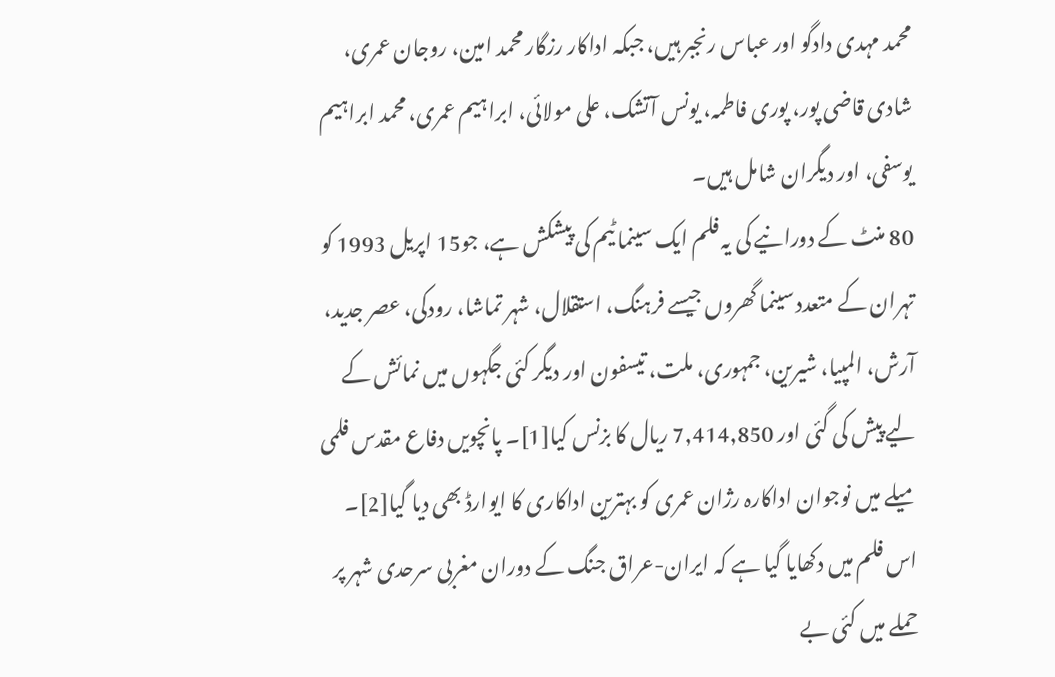محمد مہدی دادگو اور عباس رنجبر ہیں، جبکہ اداکار رزگار محمد امین، روجان عمری، شادی قاضی پور، پوری فاطمہ، یونس آتشک، علی مولائی، ابراہیم عمری، محمد ابراہیم یوسفی، اور دیگران شامل ہیں۔
80 منٹ کے دورانیے کی یہ فلم ایک سینما ٹیم کی پیشکش ہے، جو15 اپریل 1993 کو تہران کے متعدد سینما گھروں جیسے فرہنگ، استقلال، شہر تماشا، رودکی، عصر جدید، آرش، المپیا، شیرین، جمہوری، ملت، تیسفون اور دیگر کئی جگہوں میں نمائش کے لیے پیش کی گئی اور 7,414,850 ریال کا بزنس کیا[1]۔ پانچویں دفاع مقدس فلمی میلے میں نوجوان اداکارہ رژان عمری کو بہترین اداکاری کا ایوارڈ بھی دیا گیا[2]۔
اس فلم میں دکھایا گیا ہے کہ ایران-عراق جنگ کے دوران مغربی سرحدی شہر پر حملے میں کئی بے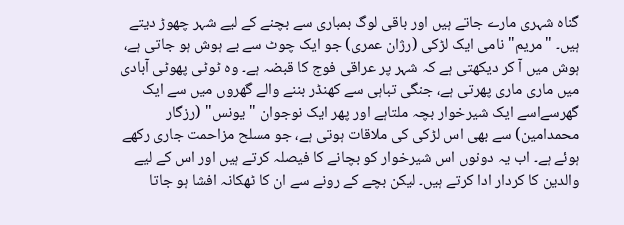گناہ شہری مارے جاتے ہیں اور باقی لوگ بمباری سے بچنے کے لیے شہر چھوڑ دیتے ہیں۔ "مریم" نامی ایک لڑکی (رژان عمری) جو ایک چوٹ سے بے ہوش ہو جاتی ہے، ہوش میں آ کر دیکھتی ہے کہ شہر پر عراقی فوج کا قبضہ ہے۔ وہ ٹوٹی پھوٹی آبادی میں ماری ماری پھرتی ہے، جنگی تباہی سے کھنڈر بننے والے گھروں میں سے ایک گھرسےاسے ایک شیرخوار بچہ ملتاہے اور پھر ایک نوجوان "یونس" (رزگار محمدامین) سے بھی اس لڑکی کی ملاقات ہوتی ہے، جو مسلح مزاحمت جاری رکھے ہوئے ہے۔ اب یہ دونوں اس شیرخوار کو بچانے کا فیصلہ کرتے ہیں اور اس کے لیے والدین کا کردار ادا کرتے ہیں۔ لیکن بچے کے رونے سے ان کا ٹھکانہ افشا ہو جاتا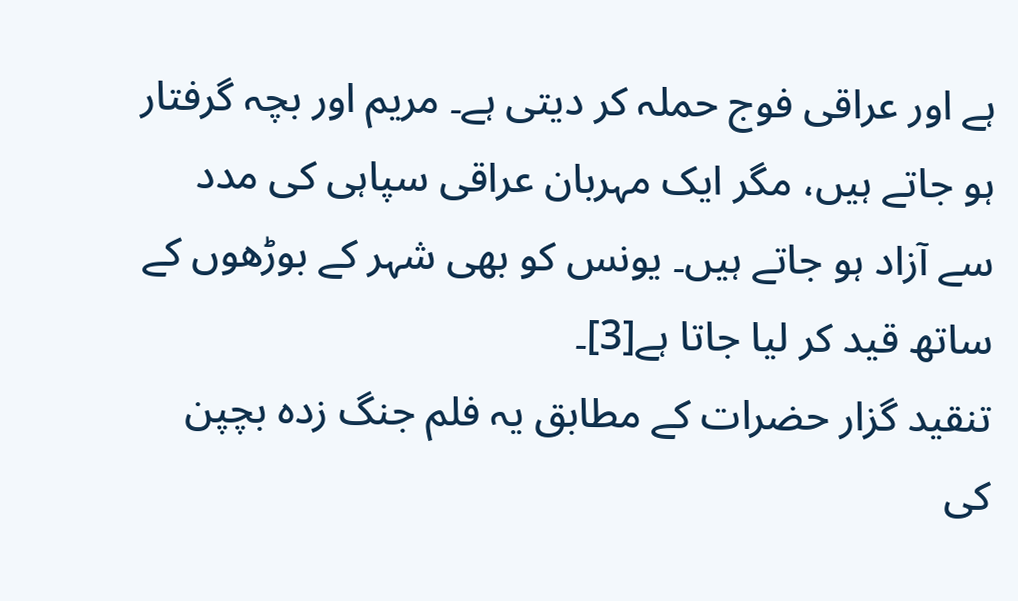ہے اور عراقی فوج حملہ کر دیتی ہے۔ مریم اور بچہ گرفتار ہو جاتے ہیں، مگر ایک مہربان عراقی سپاہی کی مدد سے آزاد ہو جاتے ہیں۔ یونس کو بھی شہر کے بوڑھوں کے ساتھ قید کر لیا جاتا ہے[3]۔
تنقید گزار حضرات کے مطابق یہ فلم جنگ زدہ بچپن کی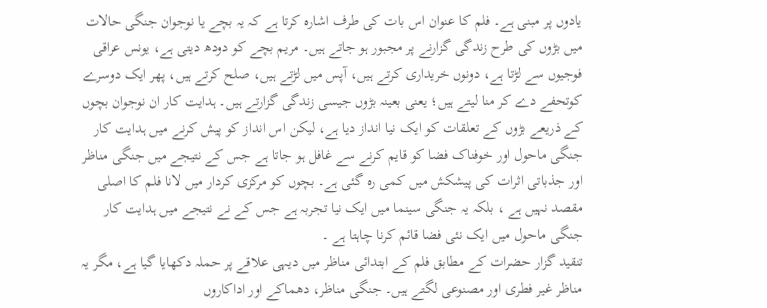یادوں پر مبنی ہے۔ فلم کا عنوان اس بات کی طرف اشارہ کرتا ہے کہ یہ بچے یا نوجوان جنگی حالات میں بڑوں کی طرح زندگی گزارنے پر مجبور ہو جاتے ہیں۔ مریم بچے کو دودھ دیتی ہے، یونس عراقی فوجیوں سے لڑتا ہے، دونوں خریداری کرتے ہیں، آپس میں لڑتے ہیں، صلح کرتے ہیں، پھر ایک دوسرے کوتحفے دے کر منا لیتے ہیں؛ یعنی بعینہ بڑوں جیسی زندگی گزارتے ہیں۔ ہدایت کار ان نوجوان بچوں کے ذریعے بڑوں کے تعلقات کو ایک نیا انداز دیا ہے، لیکن اس انداز کو پیش کرنے میں ہدایت کار جنگی ماحول اور خوفناک فضا کو قایم کرنے سے غافل ہو جاتا ہے جس کے نتیجے میں جنگی مناظر اور جذباتی اثرات کی پیشکش میں کمی رہ گئی ہے۔ بچوں کو مرکزی کردار میں لانا فلم کا اصلی مقصد نہیں ہے ، بلکہ یہ جنگی سینما میں ایک نیا تجربہ ہے جس کے نے نتیجے میں ہدایت کار جنگی ماحول میں ایک نئی فضا قائم کرنا چاہتا ہے ۔
تنقید گزار حضرات کے مطابق فلم کے ابتدائی مناظر میں دیہی علاقے پر حملہ دکھایا گیا ہے، مگر یہ مناظر غیر فطری اور مصنوعی لگتے ہیں۔ جنگی مناظر، دھماکے اور اداکاروں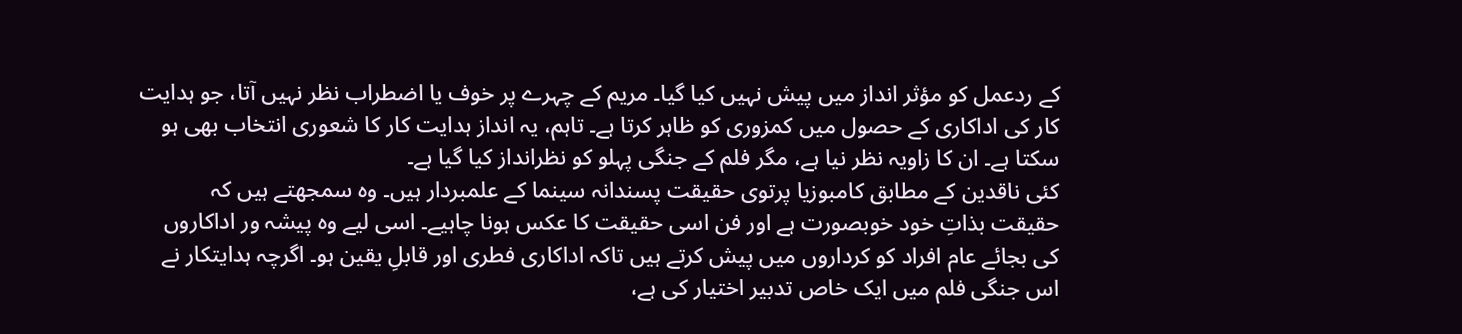کے ردعمل کو مؤثر انداز میں پیش نہیں کیا گیا۔ مریم کے چہرے پر خوف یا اضطراب نظر نہیں آتا، جو ہدایت کار کی اداکاری کے حصول میں کمزوری کو ظاہر کرتا ہے۔ تاہم، یہ انداز ہدایت کار کا شعوری انتخاب بھی ہو سکتا ہے۔ ان کا زاویہ نظر نیا ہے، مگر فلم کے جنگی پہلو کو نظرانداز کیا گیا ہے۔
کئی ناقدین کے مطابق کامبوزیا پرتوی حقیقت پسندانہ سینما کے علمبردار ہیں۔ وہ سمجھتے ہیں کہ حقیقت بذاتِ خود خوبصورت ہے اور فن اسی حقیقت کا عکس ہونا چاہیے۔ اسی لیے وہ پیشہ ور اداکاروں کی بجائے عام افراد کو کرداروں میں پیش کرتے ہیں تاکہ اداکاری فطری اور قابلِ یقین ہو۔ اگرچہ ہدایتکار نے اس جنگی فلم میں ایک خاص تدبیر اختیار کی ہے،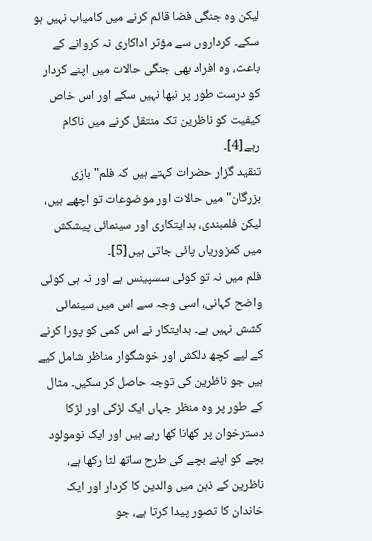لیکن وہ جنگی فضا قائم کرنے میں کامیاب نہیں ہو سکے۔ کرداروں سے مؤثر اداکاری نہ کروانے کے باعث، وہ افراد بھی جنگی حالات میں اپنے کردار کو درست طور پر نبھا نہیں سکے اور اس خاص کیفیت کو ناظرین تک منتقل کرنے میں ناکام رہے[4]۔
تنقید گزار حضرات کہتے ہیں کہ فلم"بازی بزرگان" میں حالات اور موضوعات تو اچھے ہیں، لیکن فلمبندی، ہدایتکاری اور سینمائی پیشکش میں کمزوریاں پائی جاتی ہیں[5]۔
فلم میں نہ تو کوئی سسپینس ہے اور نہ ہی کوئی واضح کہانی، اسی وجہ سے اس میں سینمائی کشش نہیں ہے۔ ہدایتکار نے اس کمی کو پورا کرنے کے لیے کچھ دلکش اور خوشگوار مناظر شامل کیے ہیں جو ناظرین کی توجہ حاصل کر سکیں۔ مثال کے طور پر وہ منظر جہاں ایک لڑکی اور لڑکا دسترخوان پر کھانا کھا رہے ہیں اور ایک نومولود بچے کو اپنے بچے کی طرح ساتھ لٹا رکھا ہے، ناظرین کے ذہن میں والدین کا کردار اور ایک خاندان کا تصور پیدا کرتا ہے، جو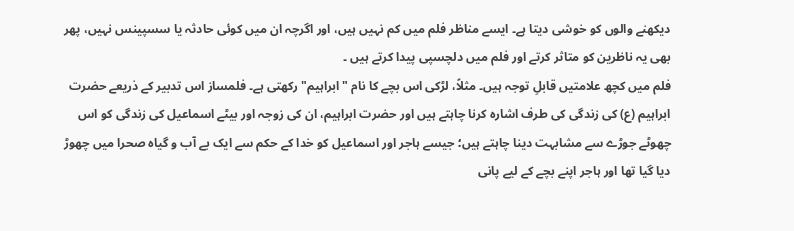دیکھنے والوں کو خوشی دیتا ہے۔ ایسے مناظر فلم میں کم نہیں ہیں، اور اگرچہ ان میں کوئی حادثہ یا سسپینس نہیں، پھر بھی یہ ناظرین کو متاثر کرتے اور فلم میں دلچسپی پیدا کرتے ہیں ۔
فلم میں کچھ علامتیں قابلِ توجہ ہیں۔ مثلاً، لڑکی اس بچے کا نام "ابراہیم" رکھتی ہے۔ فلمساز اس تدبیر کے ذریعے حضرت ابراہیم (ع) کی زندگی کی طرف اشارہ کرنا چاہتے ہیں اور حضرت ابراہیم، ان کی زوجہ اور بیٹے اسماعیل کی زندگی کو اس چھوٹے جوڑے سے مشابہت دینا چاہتے ہیں؛ جیسے ہاجر اور اسماعیل کو خدا کے حکم سے ایک بے آب و گیاہ صحرا میں چھوڑ دیا گیا تھا اور ہاجر اپنے بچے کے لیے پانی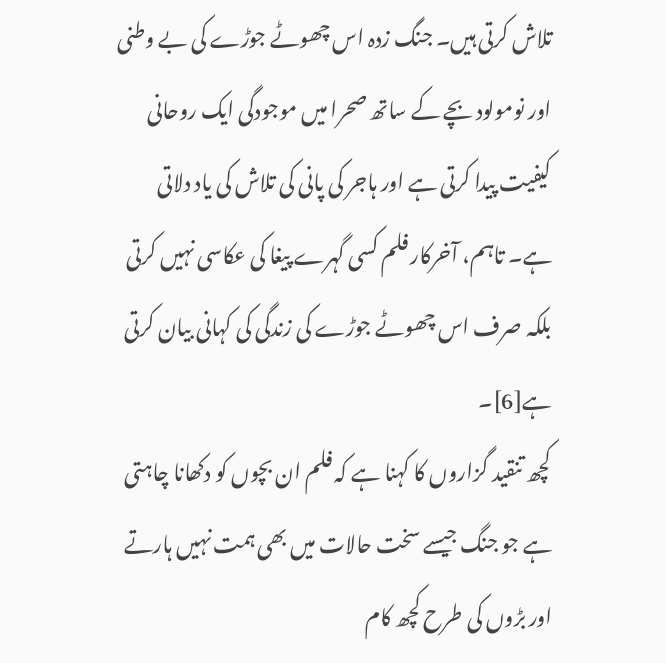تلاش کرتی ہیں۔ جنگ زدہ اس چھوٹے جوڑے کی بے وطنی اور نومولود بچے کے ساتھ صحرا میں موجودگی ایک روحانی کیفیت پیدا کرتی ہے اور ہاجر کی پانی کی تلاش کی یاد دلاتی ہے۔ تاہم، آخرکار فلم کسی گہرے پیغا کی عکاسی نہیں کرتی بلکہ صرف اس چھوٹے جوڑے کی زندگی کی کہانی بیان کرتی ہے[6]۔
کچھ تنقید گزاروں کا کہنا ہے کہ فلم ان بچوں کو دکھانا چاہتی ہے جو جنگ جیسے سخت حالات میں بھی ہمت نہیں ہارتے اور بڑوں کی طرح کچھ کام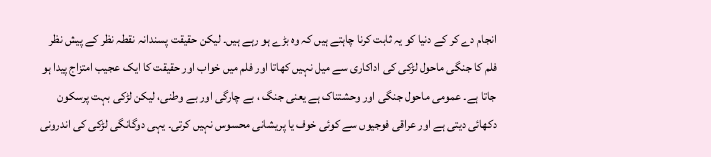انجام دے کر کے دنیا کو یہ ثابت کرنا چاہتے ہیں کہ وہ بڑے ہو رہے ہیں۔ لیکن حقیقت پسندانہ نقطہ نظر کے پیش نظر فلم کا جنگی ماحول لڑکی کی اداکاری سے میل نہیں کھاتا اور فلم میں خواب اور حقیقت کا ایک عجیب امتزاج پیدا ہو جاتا ہے۔ عمومی ماحول جنگی اور وحشتناک ہے یعنی جنگ ، بے چارگی اور بے وطنی، لیکن لڑکی بہت پرسکون دکھائی دیتی ہے اور عراقی فوجیوں سے کوئی خوف یا پریشانی محسوس نہیں کرتی۔ یہی دوگانگی لڑکی کی اندرونی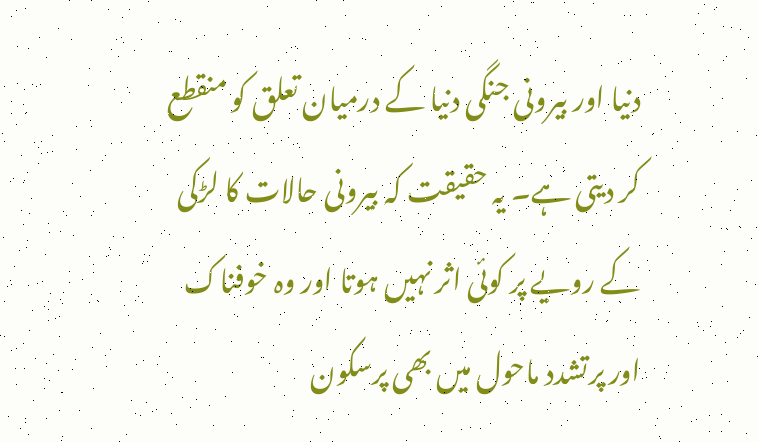دنیا اور بیرونی جنگی دنیا کے درمیان تعلق کو منقطع کر دیتی ہے۔ یہ حقیقت کہ بیرونی حالات کا لڑکی کے رویے پر کوئی اثر نہیں ہوتا اور وہ خوفناک اور پرتشدد ماحول میں بھی پرسکون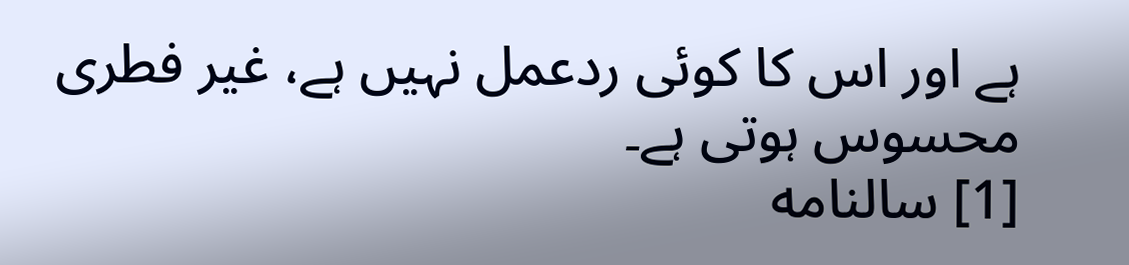ہے اور اس کا کوئی ردعمل نہیں ہے، غیر فطری محسوس ہوتی ہے۔
[1] سالنامه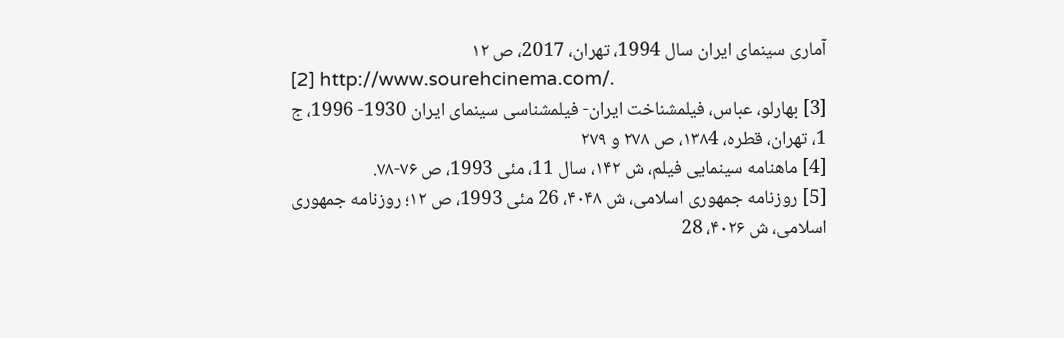آماری سینمای ایران سال 1994، تهران، 2017، ص ۱۲
[2] http://www.sourehcinema.com/.
[3] بهارلو، عباس، فیلمشناخت ایران- فیلمشناسی سینمای ایران 1930- 1996، ج 1، تهران، قطره، ۱۳۸4، ص ۲۷۸ و ۲۷۹
[4] ماهنامه سینمایی فیلم، ش ۱۴۲، سال 11، مئی 1993، ص ۷۶-۷۸.
[5] روزنامه جمهوری اسلامی، ش ۴۰۴۸، 26 مئی 1993، ص ۱۲؛ روزنامه جمهوری اسلامی، ش ۴۰۲۶، 28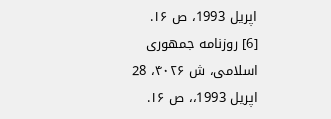اپریل 1993، ص ۱۶.
[6] روزنامه جمهوری اسلامی، ش ۴۰۲۶، 28 اپریل 1993،، ص ۱۶.